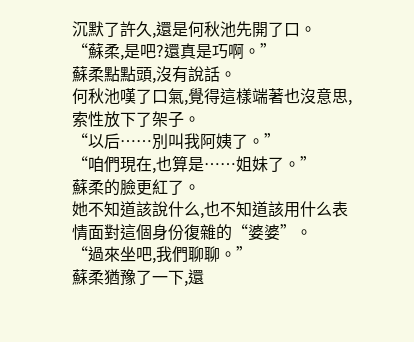沉默了許久,還是何秋池先開了口。
“蘇柔,是吧?還真是巧啊。”
蘇柔點點頭,沒有說話。
何秋池嘆了口氣,覺得這樣端著也沒意思,索性放下了架子。
“以后……別叫我阿姨了。”
“咱們現在,也算是……姐妹了。”
蘇柔的臉更紅了。
她不知道該說什么,也不知道該用什么表情面對這個身份復雜的“婆婆”。
“過來坐吧,我們聊聊。”
蘇柔猶豫了一下,還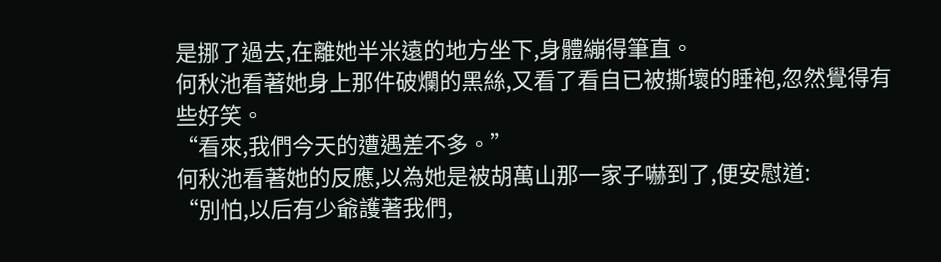是挪了過去,在離她半米遠的地方坐下,身體繃得筆直。
何秋池看著她身上那件破爛的黑絲,又看了看自已被撕壞的睡袍,忽然覺得有些好笑。
“看來,我們今天的遭遇差不多。”
何秋池看著她的反應,以為她是被胡萬山那一家子嚇到了,便安慰道:
“別怕,以后有少爺護著我們,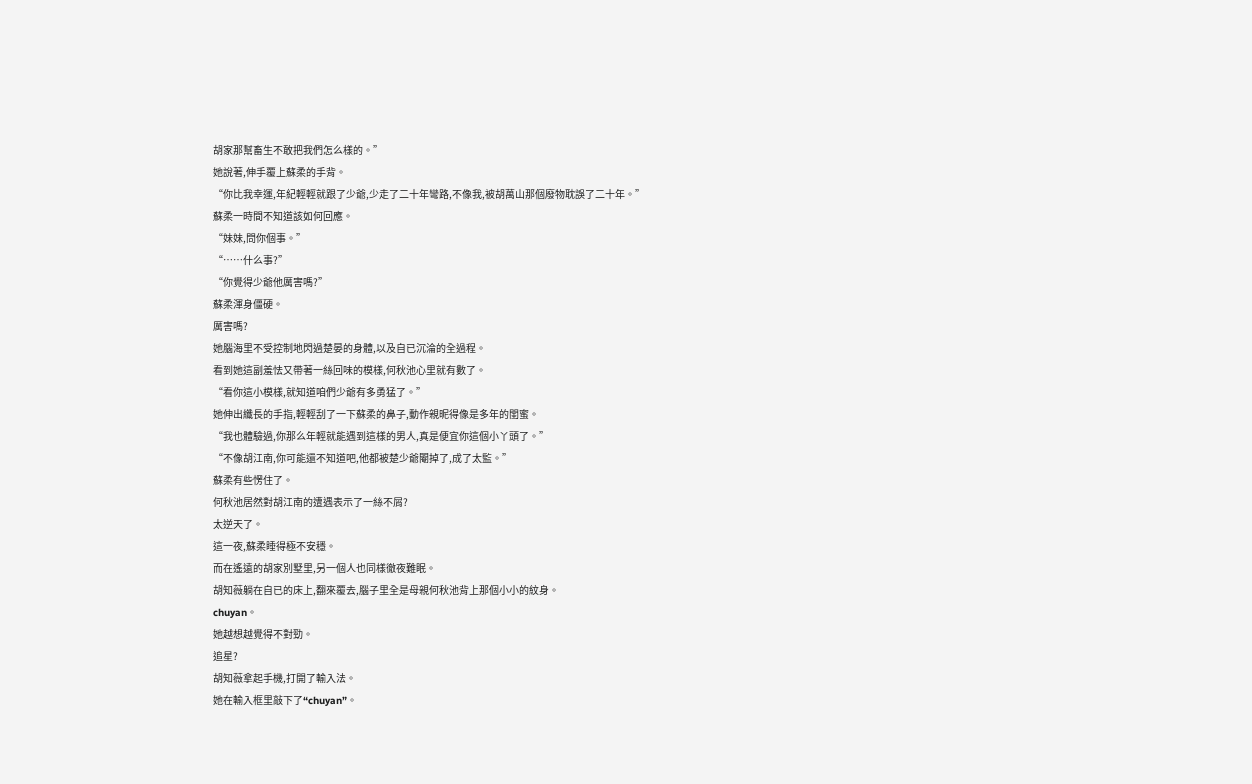胡家那幫畜生不敢把我們怎么樣的。”
她說著,伸手覆上蘇柔的手背。
“你比我幸運,年紀輕輕就跟了少爺,少走了二十年彎路,不像我,被胡萬山那個廢物耽誤了二十年。”
蘇柔一時間不知道該如何回應。
“妹妹,問你個事。”
“……什么事?”
“你覺得少爺他厲害嗎?”
蘇柔渾身僵硬。
厲害嗎?
她腦海里不受控制地閃過楚晏的身體,以及自已沉淪的全過程。
看到她這副羞怯又帶著一絲回味的模樣,何秋池心里就有數了。
“看你這小模樣,就知道咱們少爺有多勇猛了。”
她伸出纖長的手指,輕輕刮了一下蘇柔的鼻子,動作親昵得像是多年的閨蜜。
“我也體驗過,你那么年輕就能遇到這樣的男人,真是便宜你這個小丫頭了。”
“不像胡江南,你可能還不知道吧,他都被楚少爺閹掉了,成了太監。”
蘇柔有些愣住了。
何秋池居然對胡江南的遭遇表示了一絲不屑?
太逆天了。
這一夜,蘇柔睡得極不安穩。
而在遙遠的胡家別墅里,另一個人也同樣徹夜難眠。
胡知薇躺在自已的床上,翻來覆去,腦子里全是母親何秋池背上那個小小的紋身。
chuyan。
她越想越覺得不對勁。
追星?
胡知薇拿起手機,打開了輸入法。
她在輸入框里敲下了“chuyan”。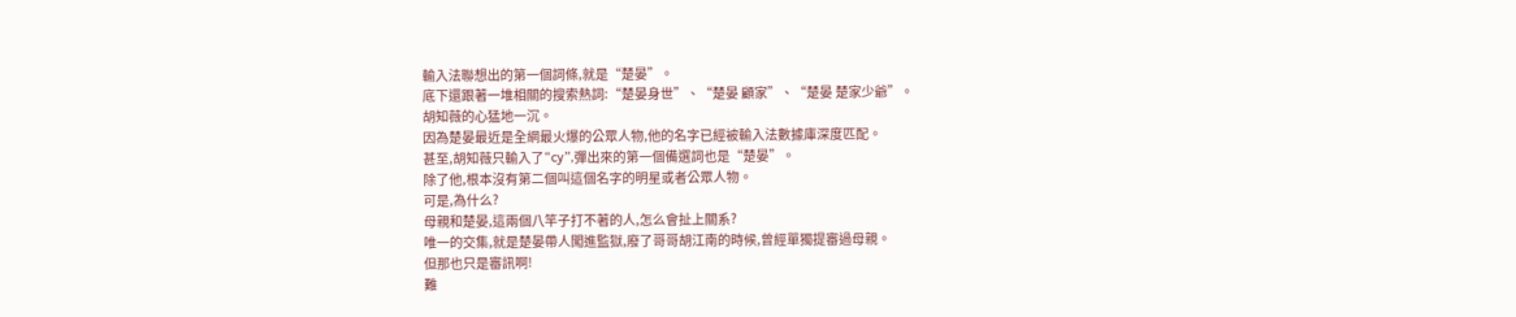輸入法聯想出的第一個詞條,就是“楚晏”。
底下還跟著一堆相關的搜索熱詞:“楚晏身世”、“楚晏 顧家”、“楚晏 楚家少爺”。
胡知薇的心猛地一沉。
因為楚晏最近是全網最火爆的公眾人物,他的名字已經被輸入法數據庫深度匹配。
甚至,胡知薇只輸入了“cy”,彈出來的第一個備選詞也是“楚晏”。
除了他,根本沒有第二個叫這個名字的明星或者公眾人物。
可是,為什么?
母親和楚晏,這兩個八竿子打不著的人,怎么會扯上關系?
唯一的交集,就是楚晏帶人闖進監獄,廢了哥哥胡江南的時候,曾經單獨提審過母親。
但那也只是審訊啊!
難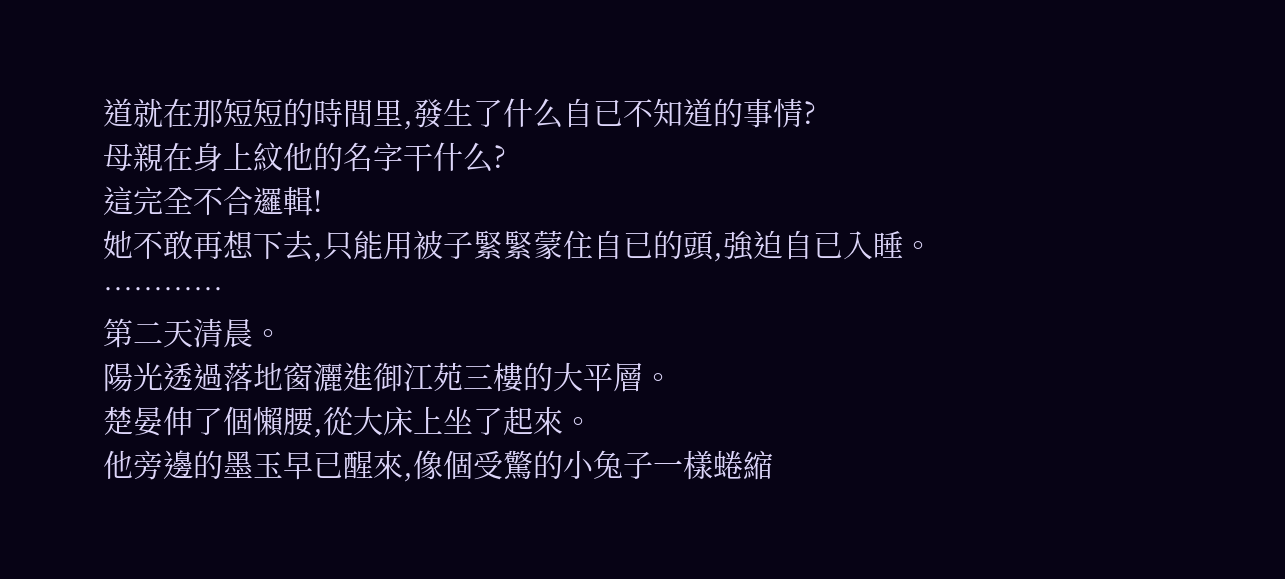道就在那短短的時間里,發生了什么自已不知道的事情?
母親在身上紋他的名字干什么?
這完全不合邏輯!
她不敢再想下去,只能用被子緊緊蒙住自已的頭,強迫自已入睡。
…………
第二天清晨。
陽光透過落地窗灑進御江苑三樓的大平層。
楚晏伸了個懶腰,從大床上坐了起來。
他旁邊的墨玉早已醒來,像個受驚的小兔子一樣蜷縮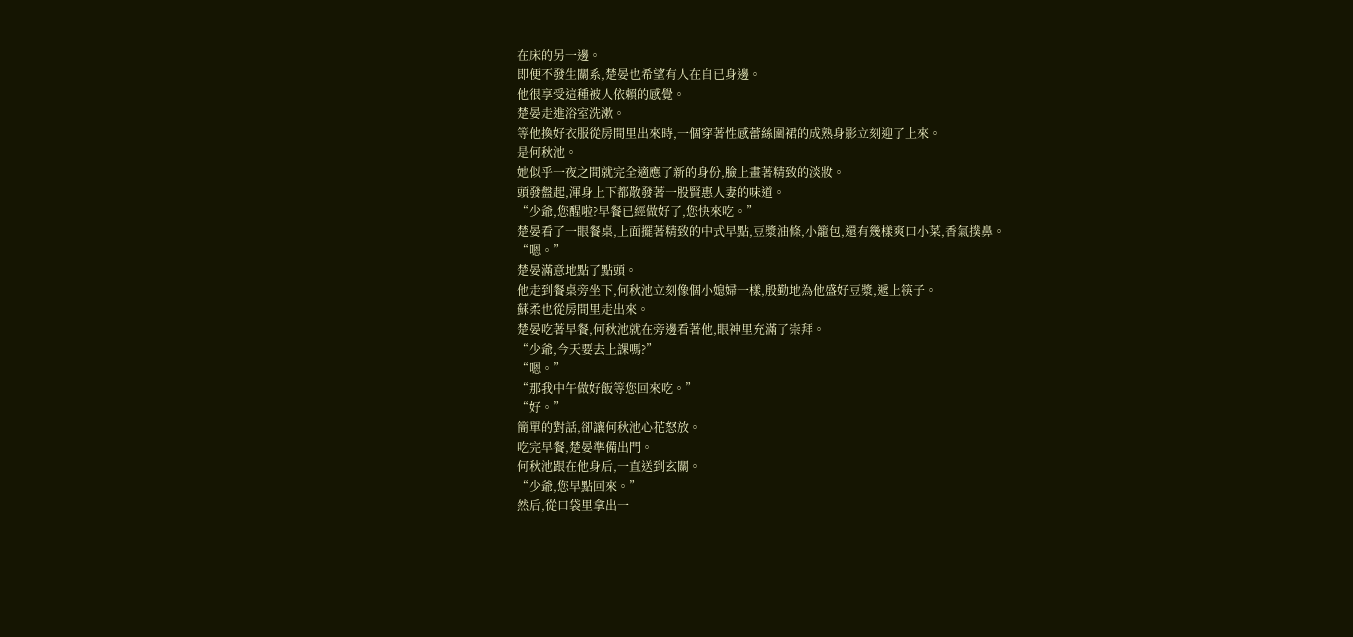在床的另一邊。
即便不發生關系,楚晏也希望有人在自已身邊。
他很享受這種被人依賴的感覺。
楚晏走進浴室洗漱。
等他換好衣服從房間里出來時,一個穿著性感蕾絲圍裙的成熟身影立刻迎了上來。
是何秋池。
她似乎一夜之間就完全適應了新的身份,臉上畫著精致的淡妝。
頭發盤起,渾身上下都散發著一股賢惠人妻的味道。
“少爺,您醒啦?早餐已經做好了,您快來吃。”
楚晏看了一眼餐桌,上面擺著精致的中式早點,豆漿油條,小籠包,還有幾樣爽口小菜,香氣撲鼻。
“嗯。”
楚晏滿意地點了點頭。
他走到餐桌旁坐下,何秋池立刻像個小媳婦一樣,殷勤地為他盛好豆漿,遞上筷子。
蘇柔也從房間里走出來。
楚晏吃著早餐,何秋池就在旁邊看著他,眼神里充滿了崇拜。
“少爺,今天要去上課嗎?”
“嗯。”
“那我中午做好飯等您回來吃。”
“好。”
簡單的對話,卻讓何秋池心花怒放。
吃完早餐,楚晏準備出門。
何秋池跟在他身后,一直送到玄關。
“少爺,您早點回來。”
然后,從口袋里拿出一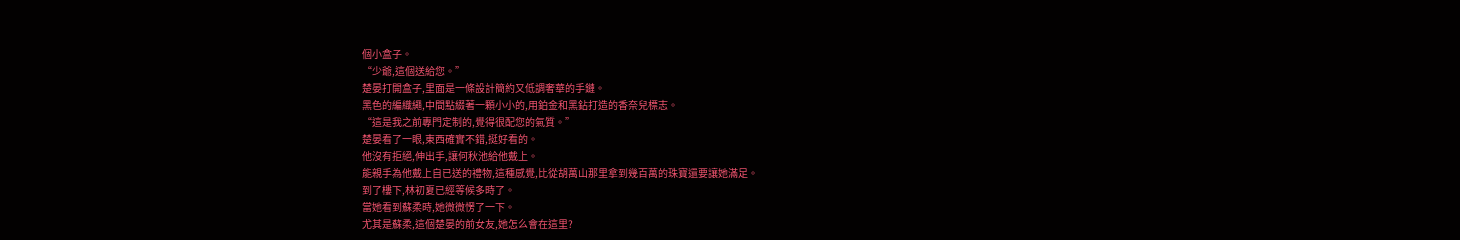個小盒子。
“少爺,這個送給您。”
楚晏打開盒子,里面是一條設計簡約又低調奢華的手鏈。
黑色的編織繩,中間點綴著一顆小小的,用鉑金和黑鉆打造的香奈兒標志。
“這是我之前專門定制的,覺得很配您的氣質。”
楚晏看了一眼,東西確實不錯,挺好看的。
他沒有拒絕,伸出手,讓何秋池給他戴上。
能親手為他戴上自已送的禮物,這種感覺,比從胡萬山那里拿到幾百萬的珠寶還要讓她滿足。
到了樓下,林初夏已經等候多時了。
當她看到蘇柔時,她微微愣了一下。
尤其是蘇柔,這個楚晏的前女友,她怎么會在這里?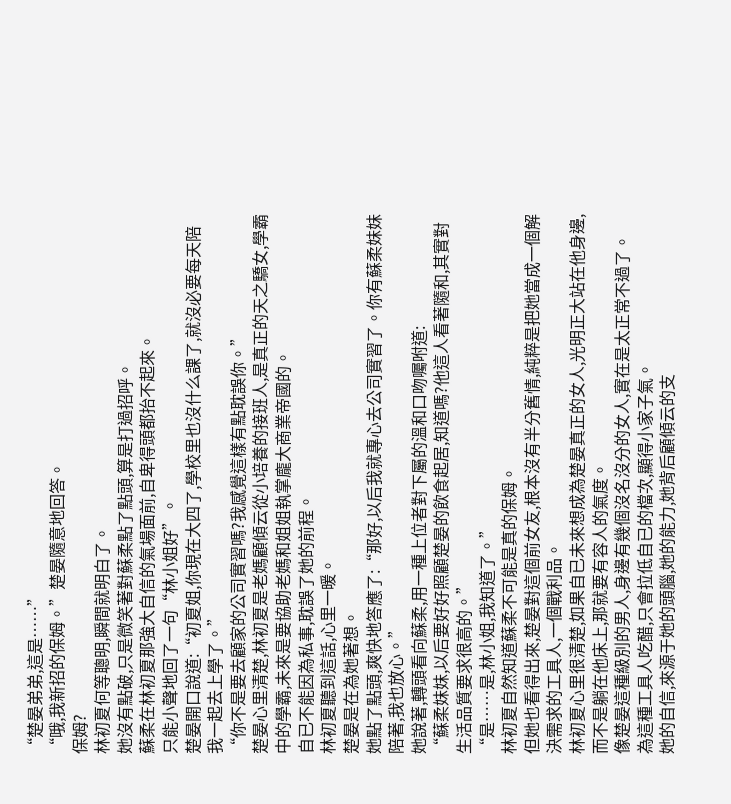“楚晏弟弟,這是……”
“哦,我新招的保姆。”楚晏隨意地回答。
保姆?
林初夏何等聰明,瞬間就明白了。
她沒有點破,只是微笑著對蘇柔點了點頭,算是打過招呼。
蘇柔在林初夏那強大自信的氣場面前,自卑得頭都抬不起來。
只能小聲地回了一句“林小姐好”。
楚晏開口說道:“初夏姐,你現在大四了,學校里也沒什么課了,就沒必要每天陪我一起去上學了。”
“你不是要去顧家的公司實習嗎?我感覺這樣有點耽誤你。”
楚晏心里清楚,林初夏是老媽顧傾云從小培養的接班人,是真正的天之驕女,學霸中的學霸,未來是要協助老媽和姐姐執掌龐大商業帝國的。
自已不能因為私事,耽誤了她的前程。
林初夏聽到這話,心里一暖。
楚晏是在為她著想。
她點了點頭,爽快地答應了:“那好,以后我就專心去公司實習了。你有蘇柔妹妹陪著,我也放心。”
她說著,轉頭看向蘇柔,用一種上位者對下屬的溫和口吻囑咐道:
“蘇柔妹妹,以后要好好照顧楚晏的飲食起居,知道嗎?他這人看著隨和,其實對生活品質要求很高的。”
“是……是,林小姐,我知道了。”
林初夏自然知道蘇柔不可能是真的保姆。
但她也看得出來,楚晏對這個前女友,根本沒有半分舊情,純粹是把她當成一個解決需求的工具人,一個戰利品。
林初夏心里很清楚,如果自已未來想成為楚晏真正的女人,光明正大站在他身邊,而不是躺在他床上,那就要有容人的氣度。
像楚晏這種級別的男人,身邊有幾個沒名沒分的女人,實在是太正常不過了。
為這種工具人吃醋,只會拉低自已的檔次,顯得小家子氣。
她的自信,來源于她的頭腦,她的能力,她背后顧傾云的支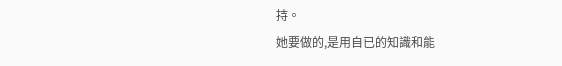持。
她要做的,是用自已的知識和能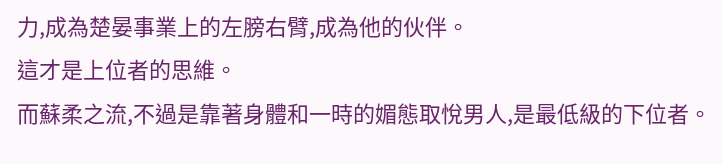力,成為楚晏事業上的左膀右臂,成為他的伙伴。
這才是上位者的思維。
而蘇柔之流,不過是靠著身體和一時的媚態取悅男人,是最低級的下位者。